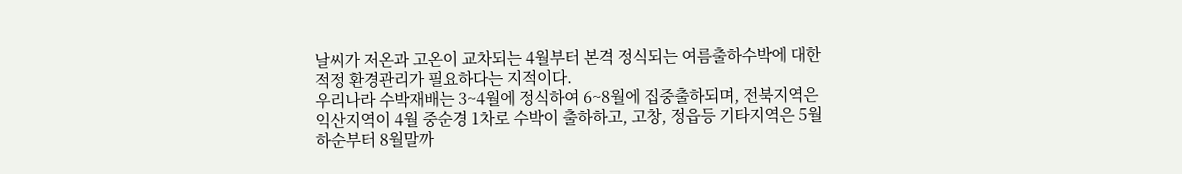날씨가 저온과 고온이 교차되는 4월부터 본격 정식되는 여름출하수박에 대한 적정 환경관리가 필요하다는 지적이다.
우리나라 수박재배는 3~4월에 정식하여 6~8월에 집중출하되며, 전북지역은 익산지역이 4월 중순경 1차로 수박이 출하하고, 고창, 정읍등 기타지역은 5월하순부터 8월말까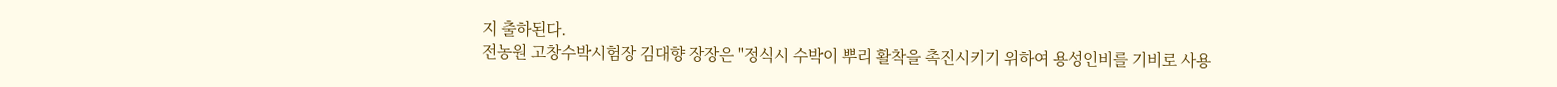지 출하된다.
전농원 고창수박시험장 김대향 장장은 "정식시 수박이 뿌리 활착을 촉진시키기 위하여 용성인비를 기비로 사용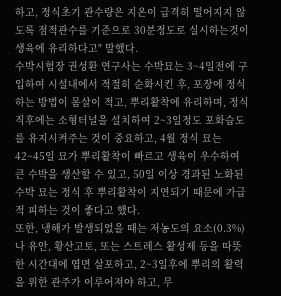하고, 정식초기 관수량은 지온이 급격히 떨어지지 않도록 점적관수를 기준으로 30분정도로 실시하는것이 생육에 유리하다고" 말했다.
수박시험장 권성환 연구사는 수박묘는 3~4일전에 구입하여 시설내에서 적절히 순화시킨 후, 포장에 정식하는 방법이 몸살이 적고, 뿌리활착에 유리하며, 정식직후에는 소형터널을 설치하여 2~3일정도 포화습도를 유지시켜주는 것이 중요하고, 4월 정식 묘는 42~45일 묘가 뿌리활착이 빠르고 생육이 우수하여 큰 수박을 생산할 수 있고, 50일 이상 경과된 노화된 수박 묘는 정식 후 뿌리활착이 지연되기 때문에 가급적 피하는 것이 좋다고 했다.
또한, 냉해가 발생되었을 때는 저농도의 요소(0.3%)나 유안, 황산고토, 또는 스트레스 활성제 등을 따뜻한 시간대에 엽면 살포하고, 2~3일후에 뿌리의 활력을 위한 관주가 이루어져야 하고, 무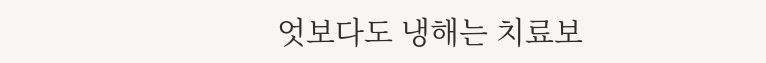엇보다도 냉해는 치료보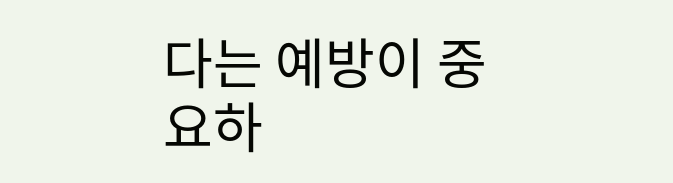다는 예방이 중요하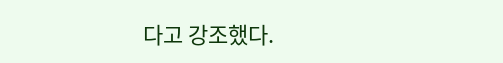다고 강조했다.